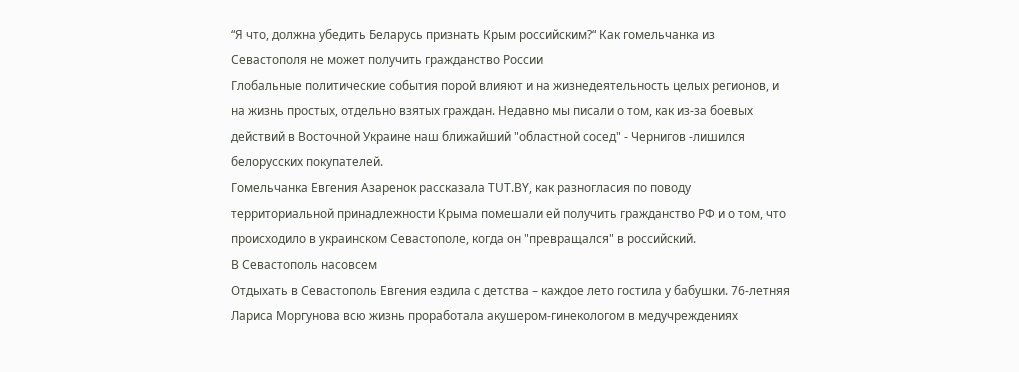“Я что, должна убедить Беларусь признать Крым российским?“ Как гомельчанка из Севастополя не может получить гражданство России
Глобальные политические события порой влияют и на жизнедеятельность целых регионов, и на жизнь простых, отдельно взятых граждан. Недавно мы писали о том, как из-за боевых действий в Восточной Украине наш ближайший "областной сосед" - Чернигов -лишился белорусских покупателей.
Гомельчанка Евгения Азаренок рассказала TUT.BY, как разногласия по поводу территориальной принадлежности Крыма помешали ей получить гражданство РФ и о том, что происходило в украинском Севастополе, когда он "превращался" в российский.
В Севастополь насовсем
Отдыхать в Севастополь Евгения ездила с детства – каждое лето гостила у бабушки. 76-летняя Лариса Моргунова всю жизнь проработала акушером-гинекологом в медучреждениях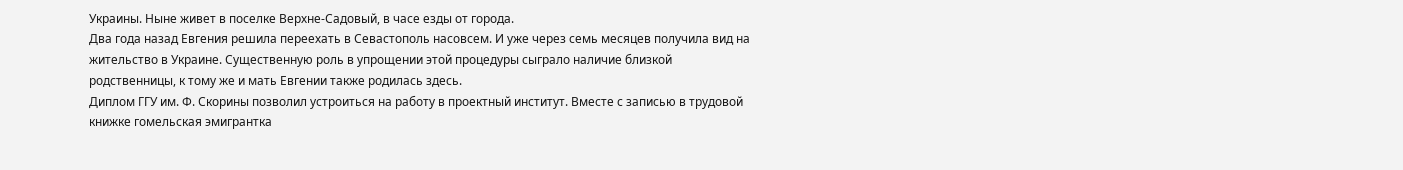Украины. Ныне живет в поселке Верхне-Садовый, в часе езды от города.
Два года назад Евгения решила переехать в Севастополь насовсем. И уже через семь месяцев получила вид на жительство в Украине. Существенную роль в упрощении этой процедуры сыграло наличие близкой родственницы, к тому же и мать Евгении также родилась здесь.
Диплом ГГУ им. Ф. Скорины позволил устроиться на работу в проектный институт. Вместе с записью в трудовой книжке гомельская эмигрантка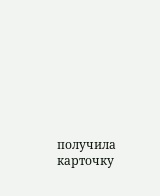получила карточку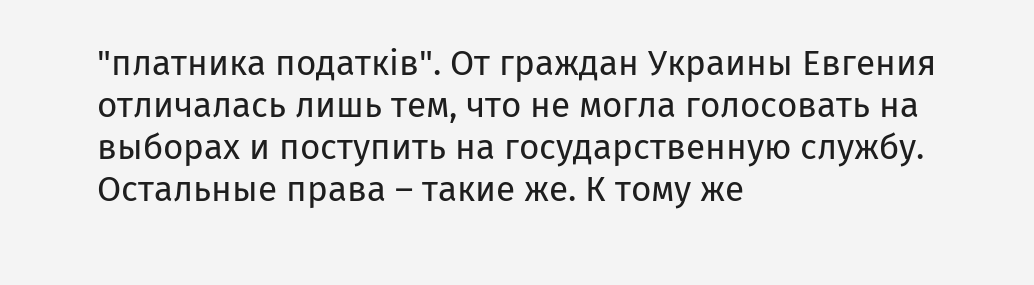"платника податкiв". От граждан Украины Евгения отличалась лишь тем, что не могла голосовать на выборах и поступить на государственную службу. Остальные права – такие же. К тому же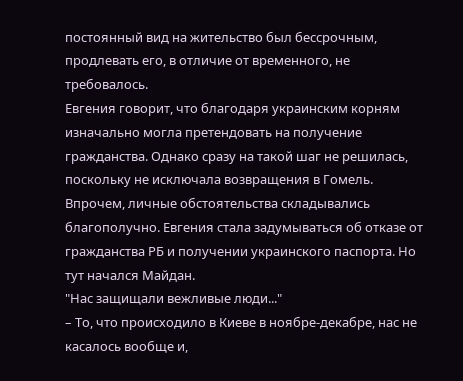постоянный вид на жительство был бессрочным, продлевать его, в отличие от временного, не требовалось.
Евгения говорит, что благодаря украинским корням изначально могла претендовать на получение гражданства. Однако сразу на такой шаг не решилась, поскольку не исключала возвращения в Гомель. Впрочем, личные обстоятельства складывались благополучно. Евгения стала задумываться об отказе от гражданства РБ и получении украинского паспорта. Но тут начался Майдан.
"Нас защищали вежливые люди..."
– То, что происходило в Киеве в ноябре-декабре, нас не касалось вообще и,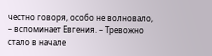честно говоря, особо не волновало, – вспоминает Евгения. – Тревожно стало в начале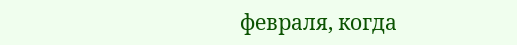февраля, когда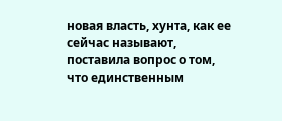новая власть, хунта, как ее сейчас называют, поставила вопрос о том, что единственным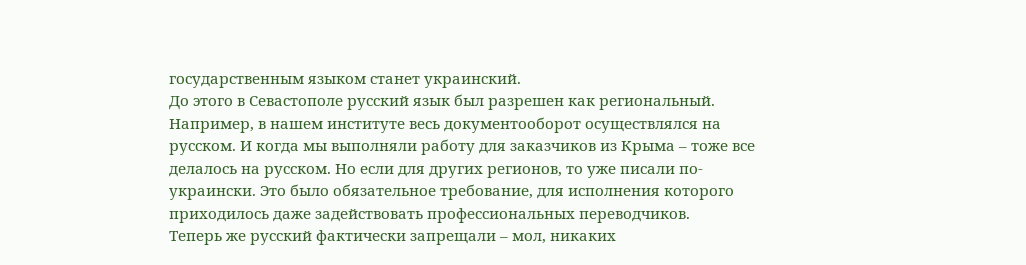государственным языком станет украинский.
До этого в Севастополе русский язык был разрешен как региональный. Например, в нашем институте весь документооборот осуществлялся на русском. И когда мы выполняли работу для заказчиков из Крыма – тоже все делалось на русском. Но если для других регионов, то уже писали по-украински. Это было обязательное требование, для исполнения которого приходилось даже задействовать профессиональных переводчиков.
Теперь же русский фактически запрещали – мол, никаких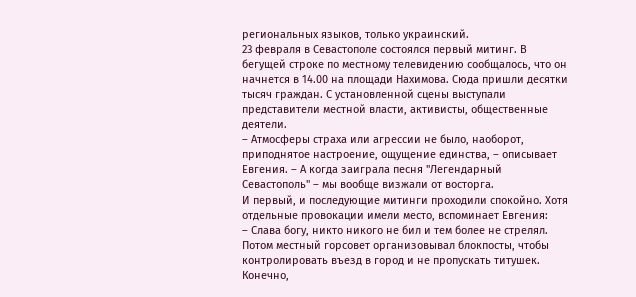региональных языков, только украинский.
23 февраля в Севастополе состоялся первый митинг. В бегущей строке по местному телевидению сообщалось, что он начнется в 14.00 на площади Нахимова. Сюда пришли десятки тысяч граждан. С установленной сцены выступали представители местной власти, активисты, общественные деятели.
– Атмосферы страха или агрессии не было, наоборот, приподнятое настроение, ощущение единства, – описывает Евгения. – А когда заиграла песня "Легендарный Севастополь" – мы вообще визжали от восторга.
И первый, и последующие митинги проходили спокойно. Хотя отдельные провокации имели место, вспоминает Евгения:
– Слава богу, никто никого не бил и тем более не стрелял. Потом местный горсовет организовывал блокпосты, чтобы контролировать въезд в город и не пропускать титушек. Конечно,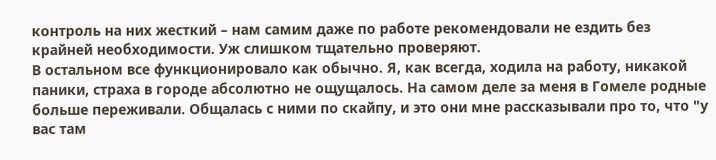контроль на них жесткий – нам самим даже по работе рекомендовали не ездить без крайней необходимости. Уж слишком тщательно проверяют.
В остальном все функционировало как обычно. Я, как всегда, ходила на работу, никакой паники, страха в городе абсолютно не ощущалось. На самом деле за меня в Гомеле родные больше переживали. Общалась с ними по скайпу, и это они мне рассказывали про то, что "у вас там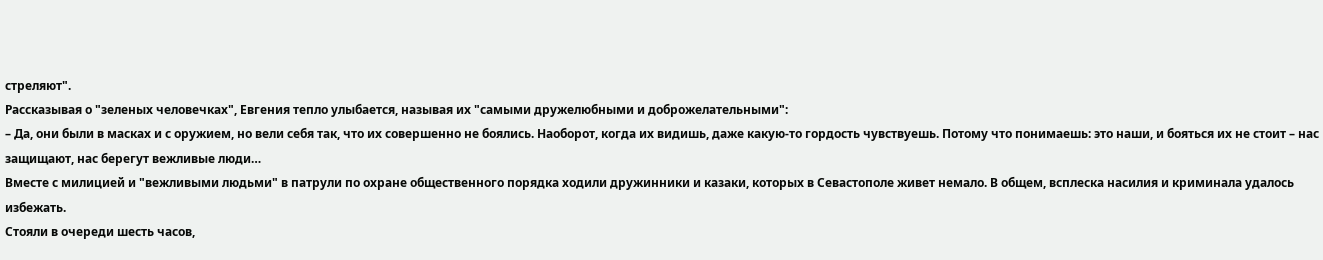стреляют".
Рассказывая о "зеленых человечках", Евгения тепло улыбается, называя их "самыми дружелюбными и доброжелательными":
– Да, они были в масках и с оружием, но вели себя так, что их совершенно не боялись. Наоборот, когда их видишь, даже какую-то гордость чувствуешь. Потому что понимаешь: это наши, и бояться их не стоит – нас защищают, нас берегут вежливые люди…
Вместе с милицией и "вежливыми людьми" в патрули по охране общественного порядка ходили дружинники и казаки, которых в Севастополе живет немало. В общем, всплеска насилия и криминала удалось избежать.
Стояли в очереди шесть часов,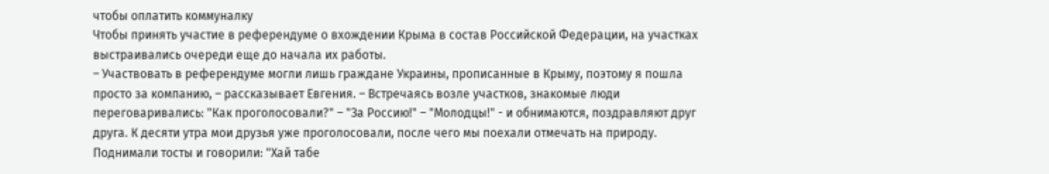чтобы оплатить коммуналку
Чтобы принять участие в референдуме о вхождении Крыма в состав Российской Федерации, на участках выстраивались очереди еще до начала их работы.
– Участвовать в референдуме могли лишь граждане Украины, прописанные в Крыму, поэтому я пошла просто за компанию, – рассказывает Евгения. – Встречаясь возле участков, знакомые люди переговаривались: "Как проголосовали?" – "За Россию!" – "Молодцы!" - и обнимаются, поздравляют друг друга. К десяти утра мои друзья уже проголосовали, после чего мы поехали отмечать на природу. Поднимали тосты и говорили: "Хай табе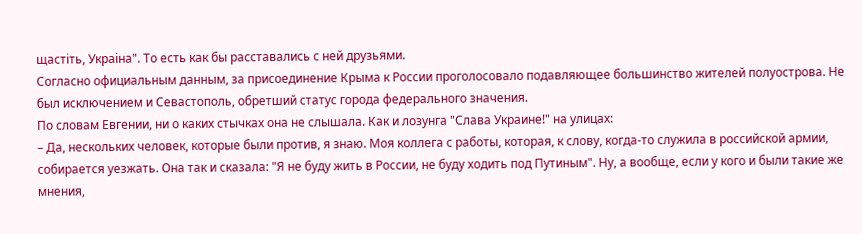щастiть, Украiна". То есть как бы расставались с ней друзьями.
Согласно официальным данным, за присоединение Крыма к России проголосовало подавляющее большинство жителей полуострова. Не был исключением и Севастополь, обретший статус города федерального значения.
По словам Евгении, ни о каких стычках она не слышала. Как и лозунга "Слава Украине!" на улицах:
– Да, нескольких человек, которые были против, я знаю. Моя коллега с работы, которая, к слову, когда-то служила в российской армии, собирается уезжать. Она так и сказала: "Я не буду жить в России, не буду ходить под Путиным". Ну, а вообще, если у кого и были такие же мнения,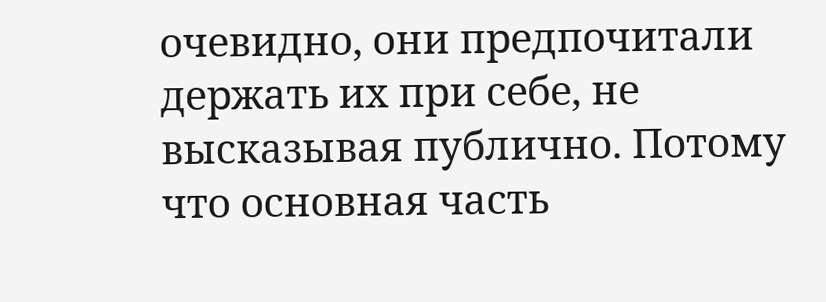очевидно, они предпочитали держать их при себе, не высказывая публично. Потому что основная часть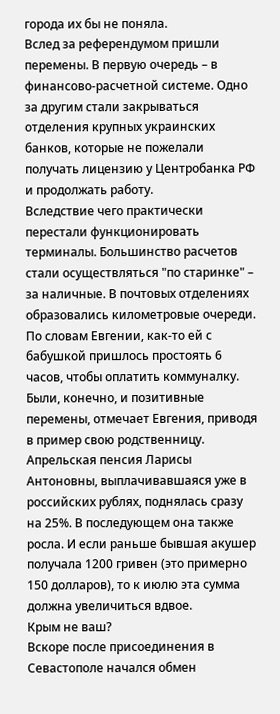города их бы не поняла.
Вслед за референдумом пришли перемены. В первую очередь – в финансово-расчетной системе. Одно за другим стали закрываться отделения крупных украинских банков, которые не пожелали получать лицензию у Центробанка РФ и продолжать работу.
Вследствие чего практически перестали функционировать терминалы. Большинство расчетов стали осуществляться "по старинке" – за наличные. В почтовых отделениях образовались километровые очереди. По словам Евгении, как-то ей с бабушкой пришлось простоять 6 часов, чтобы оплатить коммуналку.
Были, конечно, и позитивные перемены, отмечает Евгения, приводя в пример свою родственницу. Апрельская пенсия Ларисы Антоновны, выплачивавшаяся уже в российских рублях, поднялась сразу на 25%. В последующем она также росла. И если раньше бывшая акушер получала 1200 гривен (это примерно 150 долларов), то к июлю эта сумма должна увеличиться вдвое.
Крым не ваш?
Вскоре после присоединения в Севастополе начался обмен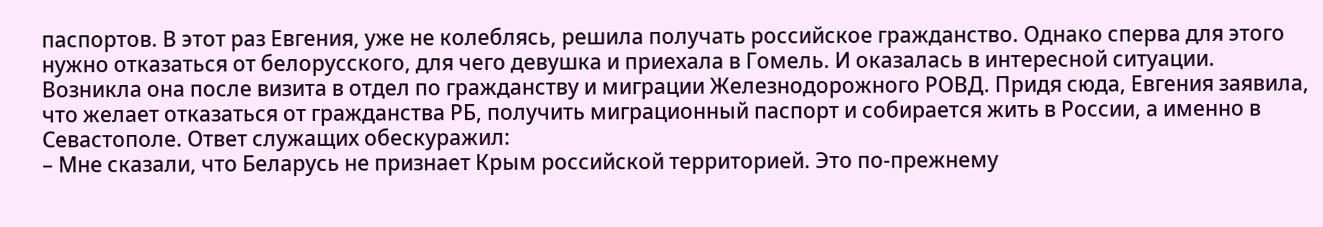паспортов. В этот раз Евгения, уже не колеблясь, решила получать российское гражданство. Однако сперва для этого нужно отказаться от белорусского, для чего девушка и приехала в Гомель. И оказалась в интересной ситуации.
Возникла она после визита в отдел по гражданству и миграции Железнодорожного РОВД. Придя сюда, Евгения заявила, что желает отказаться от гражданства РБ, получить миграционный паспорт и собирается жить в России, а именно в Севастополе. Ответ служащих обескуражил:
– Мне сказали, что Беларусь не признает Крым российской территорией. Это по-прежнему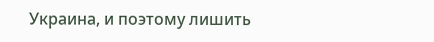Украина, и поэтому лишить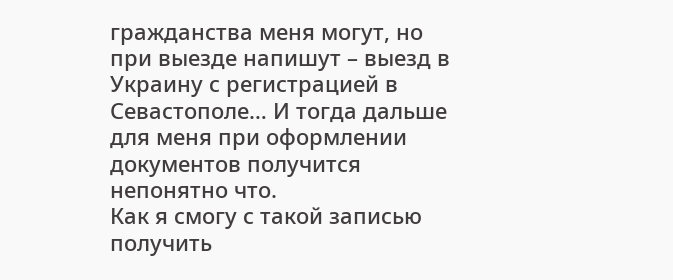гражданства меня могут, но при выезде напишут – выезд в Украину с регистрацией в Севастополе… И тогда дальше для меня при оформлении документов получится непонятно что.
Как я смогу с такой записью получить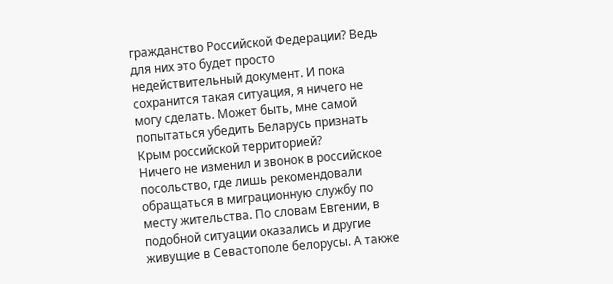гражданство Российской Федерации? Ведь для них это будет просто недействительный документ. И пока сохранится такая ситуация, я ничего не могу сделать. Может быть, мне самой попытаться убедить Беларусь признать Крым российской территорией?
Ничего не изменил и звонок в российское посольство, где лишь рекомендовали обращаться в миграционную службу по месту жительства. По словам Евгении, в подобной ситуации оказались и другие живущие в Севастополе белорусы. А также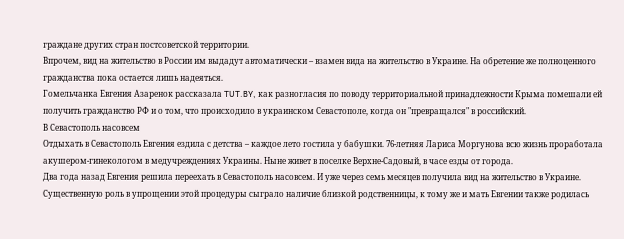граждане других стран постсоветской территории.
Впрочем, вид на жительство в России им выдадут автоматически – взамен вида на жительство в Украине. На обретение же полноценного гражданства пока остается лишь надеяться.
Гомельчанка Евгения Азаренок рассказала TUT.BY, как разногласия по поводу территориальной принадлежности Крыма помешали ей получить гражданство РФ и о том, что происходило в украинском Севастополе, когда он "превращался" в российский.
В Севастополь насовсем
Отдыхать в Севастополь Евгения ездила с детства – каждое лето гостила у бабушки. 76-летняя Лариса Моргунова всю жизнь проработала акушером-гинекологом в медучреждениях Украины. Ныне живет в поселке Верхне-Садовый, в часе езды от города.
Два года назад Евгения решила переехать в Севастополь насовсем. И уже через семь месяцев получила вид на жительство в Украине. Существенную роль в упрощении этой процедуры сыграло наличие близкой родственницы, к тому же и мать Евгении также родилась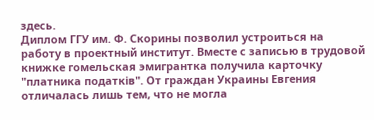здесь.
Диплом ГГУ им. Ф. Скорины позволил устроиться на работу в проектный институт. Вместе с записью в трудовой книжке гомельская эмигрантка получила карточку "платника податкiв". От граждан Украины Евгения отличалась лишь тем, что не могла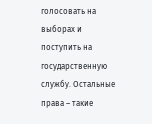голосовать на выборах и поступить на государственную службу. Остальные права – такие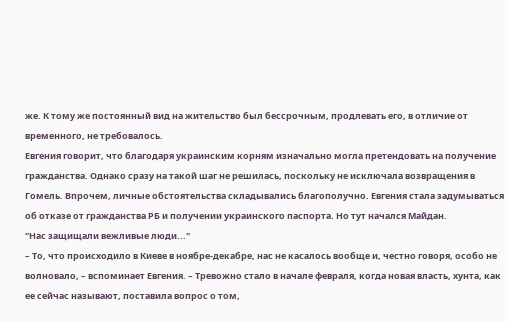же. К тому же постоянный вид на жительство был бессрочным, продлевать его, в отличие от временного, не требовалось.
Евгения говорит, что благодаря украинским корням изначально могла претендовать на получение гражданства. Однако сразу на такой шаг не решилась, поскольку не исключала возвращения в Гомель. Впрочем, личные обстоятельства складывались благополучно. Евгения стала задумываться об отказе от гражданства РБ и получении украинского паспорта. Но тут начался Майдан.
"Нас защищали вежливые люди..."
– То, что происходило в Киеве в ноябре-декабре, нас не касалось вообще и, честно говоря, особо не волновало, – вспоминает Евгения. – Тревожно стало в начале февраля, когда новая власть, хунта, как ее сейчас называют, поставила вопрос о том,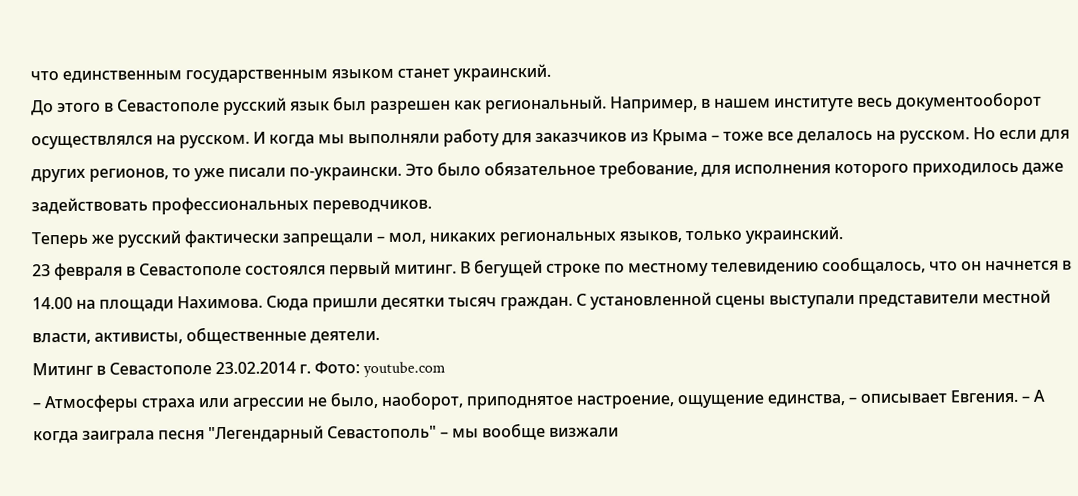что единственным государственным языком станет украинский.
До этого в Севастополе русский язык был разрешен как региональный. Например, в нашем институте весь документооборот осуществлялся на русском. И когда мы выполняли работу для заказчиков из Крыма – тоже все делалось на русском. Но если для других регионов, то уже писали по-украински. Это было обязательное требование, для исполнения которого приходилось даже задействовать профессиональных переводчиков.
Теперь же русский фактически запрещали – мол, никаких региональных языков, только украинский.
23 февраля в Севастополе состоялся первый митинг. В бегущей строке по местному телевидению сообщалось, что он начнется в 14.00 на площади Нахимова. Сюда пришли десятки тысяч граждан. С установленной сцены выступали представители местной власти, активисты, общественные деятели.
Митинг в Севастополе 23.02.2014 г. Фото: youtube.com
– Атмосферы страха или агрессии не было, наоборот, приподнятое настроение, ощущение единства, – описывает Евгения. – А когда заиграла песня "Легендарный Севастополь" – мы вообще визжали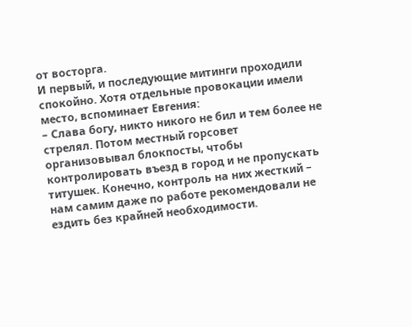от восторга.
И первый, и последующие митинги проходили спокойно. Хотя отдельные провокации имели место, вспоминает Евгения:
– Слава богу, никто никого не бил и тем более не стрелял. Потом местный горсовет организовывал блокпосты, чтобы контролировать въезд в город и не пропускать титушек. Конечно, контроль на них жесткий – нам самим даже по работе рекомендовали не ездить без крайней необходимости.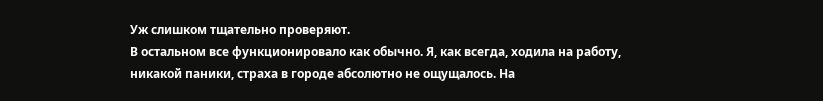Уж слишком тщательно проверяют.
В остальном все функционировало как обычно. Я, как всегда, ходила на работу, никакой паники, страха в городе абсолютно не ощущалось. На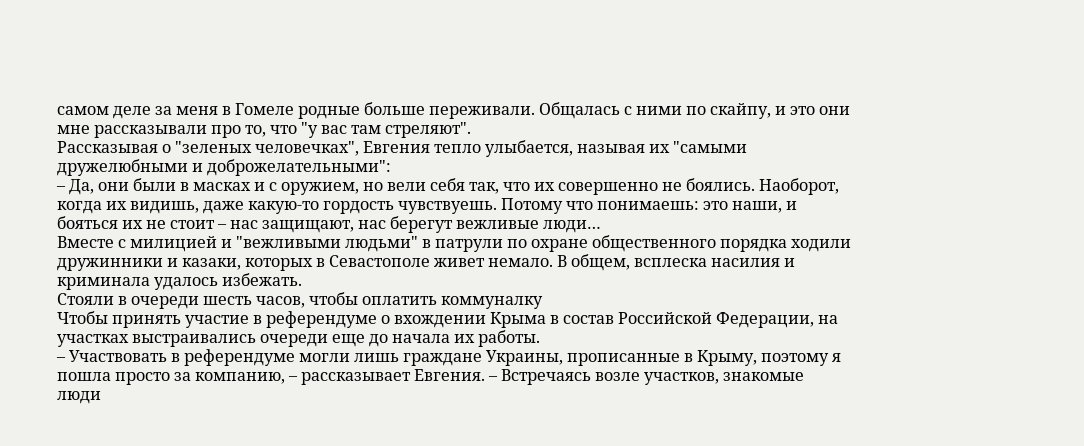самом деле за меня в Гомеле родные больше переживали. Общалась с ними по скайпу, и это они мне рассказывали про то, что "у вас там стреляют".
Рассказывая о "зеленых человечках", Евгения тепло улыбается, называя их "самыми дружелюбными и доброжелательными":
– Да, они были в масках и с оружием, но вели себя так, что их совершенно не боялись. Наоборот, когда их видишь, даже какую-то гордость чувствуешь. Потому что понимаешь: это наши, и бояться их не стоит – нас защищают, нас берегут вежливые люди…
Вместе с милицией и "вежливыми людьми" в патрули по охране общественного порядка ходили дружинники и казаки, которых в Севастополе живет немало. В общем, всплеска насилия и криминала удалось избежать.
Стояли в очереди шесть часов, чтобы оплатить коммуналку
Чтобы принять участие в референдуме о вхождении Крыма в состав Российской Федерации, на участках выстраивались очереди еще до начала их работы.
– Участвовать в референдуме могли лишь граждане Украины, прописанные в Крыму, поэтому я пошла просто за компанию, – рассказывает Евгения. – Встречаясь возле участков, знакомые люди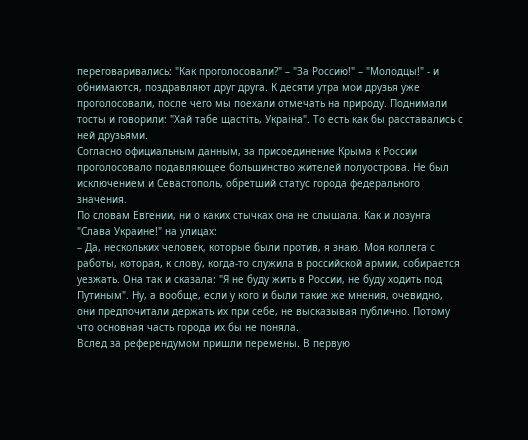переговаривались: "Как проголосовали?" – "За Россию!" – "Молодцы!" - и обнимаются, поздравляют друг друга. К десяти утра мои друзья уже проголосовали, после чего мы поехали отмечать на природу. Поднимали тосты и говорили: "Хай табе щастiть, Украiна". То есть как бы расставались с ней друзьями.
Согласно официальным данным, за присоединение Крыма к России проголосовало подавляющее большинство жителей полуострова. Не был исключением и Севастополь, обретший статус города федерального значения.
По словам Евгении, ни о каких стычках она не слышала. Как и лозунга "Слава Украине!" на улицах:
– Да, нескольких человек, которые были против, я знаю. Моя коллега с работы, которая, к слову, когда-то служила в российской армии, собирается уезжать. Она так и сказала: "Я не буду жить в России, не буду ходить под Путиным". Ну, а вообще, если у кого и были такие же мнения, очевидно, они предпочитали держать их при себе, не высказывая публично. Потому что основная часть города их бы не поняла.
Вслед за референдумом пришли перемены. В первую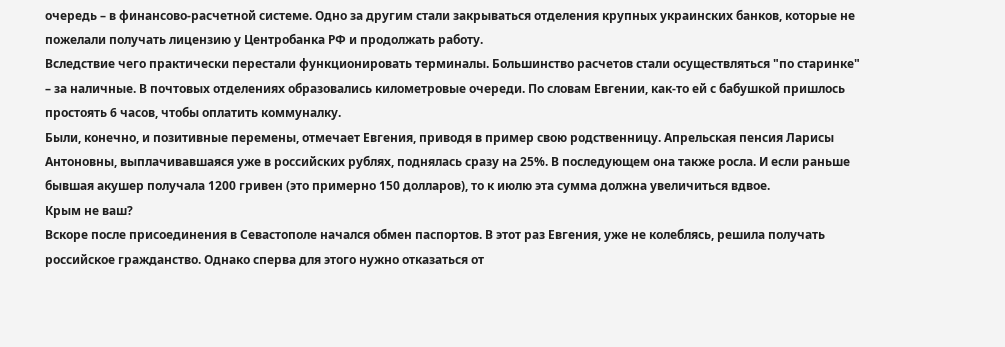очередь – в финансово-расчетной системе. Одно за другим стали закрываться отделения крупных украинских банков, которые не пожелали получать лицензию у Центробанка РФ и продолжать работу.
Вследствие чего практически перестали функционировать терминалы. Большинство расчетов стали осуществляться "по старинке" – за наличные. В почтовых отделениях образовались километровые очереди. По словам Евгении, как-то ей с бабушкой пришлось простоять 6 часов, чтобы оплатить коммуналку.
Были, конечно, и позитивные перемены, отмечает Евгения, приводя в пример свою родственницу. Апрельская пенсия Ларисы Антоновны, выплачивавшаяся уже в российских рублях, поднялась сразу на 25%. В последующем она также росла. И если раньше бывшая акушер получала 1200 гривен (это примерно 150 долларов), то к июлю эта сумма должна увеличиться вдвое.
Крым не ваш?
Вскоре после присоединения в Севастополе начался обмен паспортов. В этот раз Евгения, уже не колеблясь, решила получать российское гражданство. Однако сперва для этого нужно отказаться от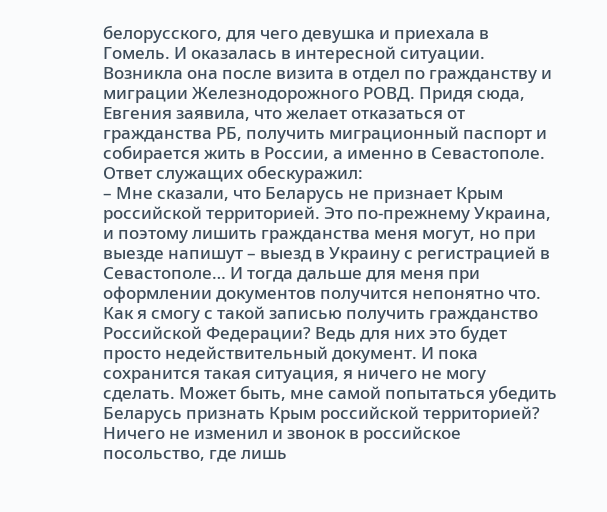белорусского, для чего девушка и приехала в Гомель. И оказалась в интересной ситуации.
Возникла она после визита в отдел по гражданству и миграции Железнодорожного РОВД. Придя сюда, Евгения заявила, что желает отказаться от гражданства РБ, получить миграционный паспорт и собирается жить в России, а именно в Севастополе. Ответ служащих обескуражил:
– Мне сказали, что Беларусь не признает Крым российской территорией. Это по-прежнему Украина, и поэтому лишить гражданства меня могут, но при выезде напишут – выезд в Украину с регистрацией в Севастополе… И тогда дальше для меня при оформлении документов получится непонятно что.
Как я смогу с такой записью получить гражданство Российской Федерации? Ведь для них это будет просто недействительный документ. И пока сохранится такая ситуация, я ничего не могу сделать. Может быть, мне самой попытаться убедить Беларусь признать Крым российской территорией?
Ничего не изменил и звонок в российское посольство, где лишь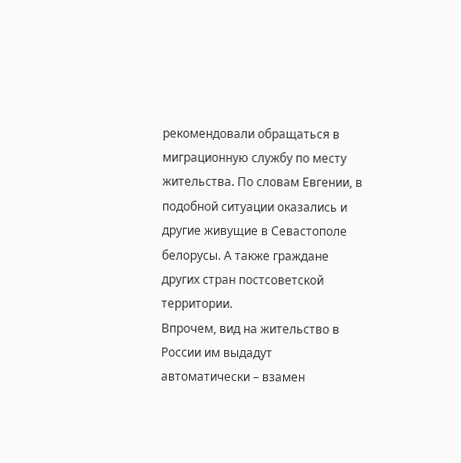рекомендовали обращаться в миграционную службу по месту жительства. По словам Евгении, в подобной ситуации оказались и другие живущие в Севастополе белорусы. А также граждане других стран постсоветской территории.
Впрочем, вид на жительство в России им выдадут автоматически – взамен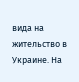вида на жительство в Украине. На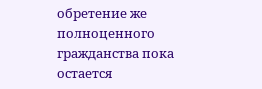обретение же полноценного гражданства пока остается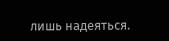лишь надеяться.